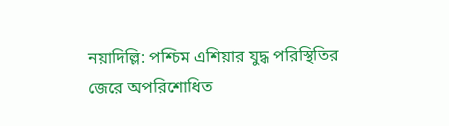নয়াদিল্লি: পশ্চিম এশিয়ার যুদ্ধ পরিস্থিতির জেরে অপরিশোধিত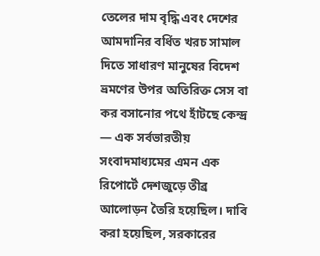তেলের দাম বৃদ্ধি এবং দেশের আমদানির বর্ধিত খরচ সামাল দিতে সাধারণ মানুষের বিদেশ ভ্রমণের উপর অতিরিক্ত সেস বা কর বসানোর পথে হাঁটছে কেন্দ্র — এক সর্বভারতীয় সংবাদমাধ্যমের এমন এক রিপোর্টে দেশজুড়ে তীব্র আলোড়ন তৈরি হয়েছিল। দাবি করা হয়েছিল, সরকারের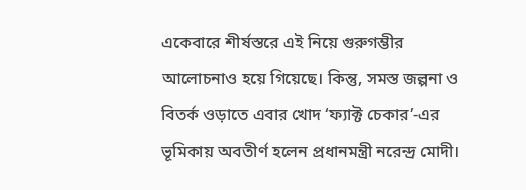একেবারে শীর্ষস্তরে এই নিয়ে গুরুগম্ভীর আলোচনাও হয়ে গিয়েছে। কিন্তু, সমস্ত জল্পনা ও বিতর্ক ওড়াতে এবার খোদ ‘ফ্যাক্ট চেকার’-এর ভূমিকায় অবতীর্ণ হলেন প্রধানমন্ত্রী নরেন্দ্র মোদী।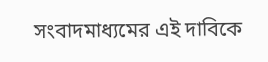সংবাদমাধ্যমের এই দাবিকে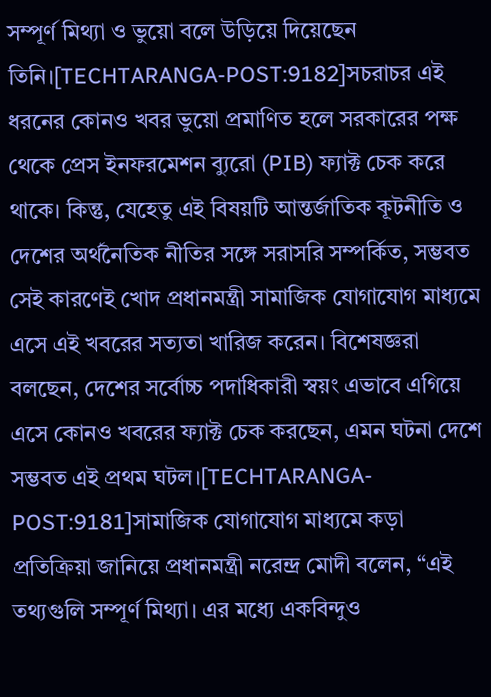সম্পূর্ণ মিথ্যা ও ভুয়ো বলে উড়িয়ে দিয়েছেন তিনি।[TECHTARANGA-POST:9182]সচরাচর এই ধরনের কোনও খবর ভুয়ো প্রমাণিত হলে সরকারের পক্ষ থেকে প্রেস ইনফরমেশন ব্যুরো (PIB) ফ্যাক্ট চেক করে থাকে। কিন্তু, যেহেতু এই বিষয়টি আন্তর্জাতিক কূটনীতি ও দেশের অর্থনৈতিক নীতির সঙ্গে সরাসরি সম্পর্কিত, সম্ভবত সেই কারণেই খোদ প্রধানমন্ত্রী সামাজিক যোগাযোগ মাধ্যমে এসে এই খবরের সত্যতা খারিজ করেন। বিশেষজ্ঞরা বলছেন, দেশের সর্বোচ্চ পদাধিকারী স্বয়ং এভাবে এগিয়ে এসে কোনও খবরের ফ্যাক্ট চেক করছেন, এমন ঘটনা দেশে সম্ভবত এই প্রথম ঘটল।[TECHTARANGA-POST:9181]সামাজিক যোগাযোগ মাধ্যমে কড়া প্রতিক্রিয়া জানিয়ে প্রধানমন্ত্রী নরেন্দ্র মোদী বলেন, “এই তথ্যগুলি সম্পূর্ণ মিথ্যা। এর মধ্যে একবিন্দুও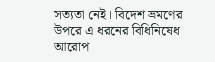সত্যতা নেই। বিদেশ ভ্রমণের উপরে এ ধরনের বিধিনিষেধ আরোপ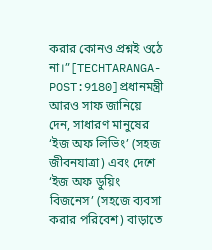করার কোনও প্রশ্নই ওঠে না।”[TECHTARANGA-POST:9180]প্রধানমন্ত্রী আরও সাফ জানিয়ে দেন, সাধারণ মানুষের ‘ইজ অফ লিভিং’ (সহজ জীবনযাত্রা) এবং দেশে ‘ইজ অফ ডুয়িং বিজনেস’ (সহজে ব্যবসা করার পরিবেশ) বাড়াতে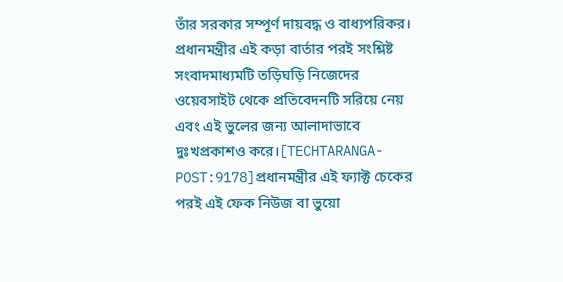তাঁর সরকার সম্পূর্ণ দায়বদ্ধ ও বাধ্যপরিকর। প্রধানমন্ত্রীর এই কড়া বার্তার পরই সংশ্লিষ্ট সংবাদমাধ্যমটি তড়িঘড়ি নিজেদের ওয়েবসাইট থেকে প্রতিবেদনটি সরিয়ে নেয় এবং এই ভুলের জন্য আলাদাভাবে দুঃখপ্রকাশও করে।[TECHTARANGA-POST:9178]প্রধানমন্ত্রীর এই ফ্যাক্ট চেকের পরই এই ফেক নিউজ বা ভুয়ো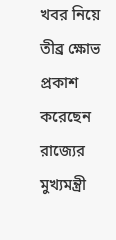খবর নিয়ে তীব্র ক্ষোভ প্রকাশ করেছেন রাজ্যের মুখ্যমন্ত্রী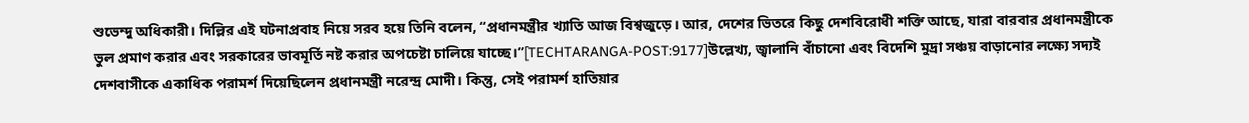শুভেন্দু অধিকারী। দিল্লির এই ঘটনাপ্রবাহ নিয়ে সরব হয়ে তিনি বলেন, “প্রধানমন্ত্রীর খ্যাতি আজ বিশ্বজুড়ে। আর, দেশের ভিতরে কিছু দেশবিরোধী শক্তি আছে, যারা বারবার প্রধানমন্ত্রীকে ভুল প্রমাণ করার এবং সরকারের ভাবমূর্তি নষ্ট করার অপচেষ্টা চালিয়ে যাচ্ছে।”[TECHTARANGA-POST:9177]উল্লেখ্য, জ্বালানি বাঁচানো এবং বিদেশি মুদ্রা সঞ্চয় বাড়ানোর লক্ষ্যে সদ্যই দেশবাসীকে একাধিক পরামর্শ দিয়েছিলেন প্রধানমন্ত্রী নরেন্দ্র মোদী। কিন্তু, সেই পরামর্শ হাতিয়ার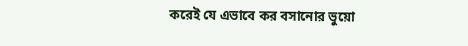করেই যে এভাবে কর বসানোর ভুয়ো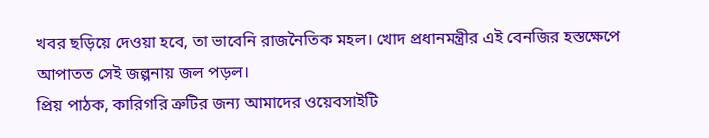খবর ছড়িয়ে দেওয়া হবে, তা ভাবেনি রাজনৈতিক মহল। খোদ প্রধানমন্ত্রীর এই বেনজির হস্তক্ষেপে আপাতত সেই জল্পনায় জল পড়ল।
প্রিয় পাঠক, কারিগরি ত্রুটির জন্য আমাদের ওয়েবসাইটি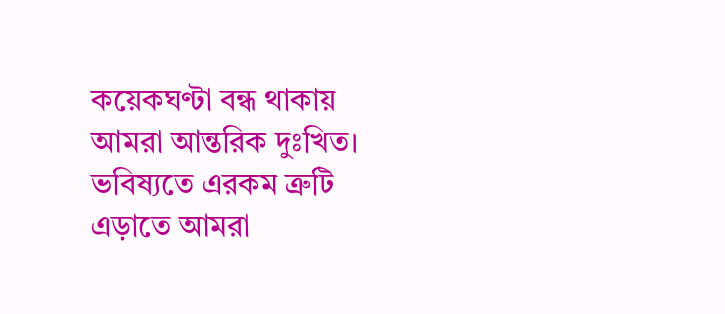কয়েকঘণ্টা বন্ধ থাকায় আমরা আন্তরিক দুঃখিত। ভবিষ্যতে এরকম ত্রুটি এড়াতে আমরা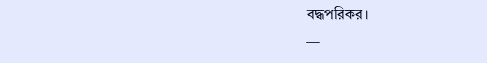বদ্ধপরিকর।
—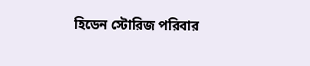হিডেন স্টোরিজ পরিবার